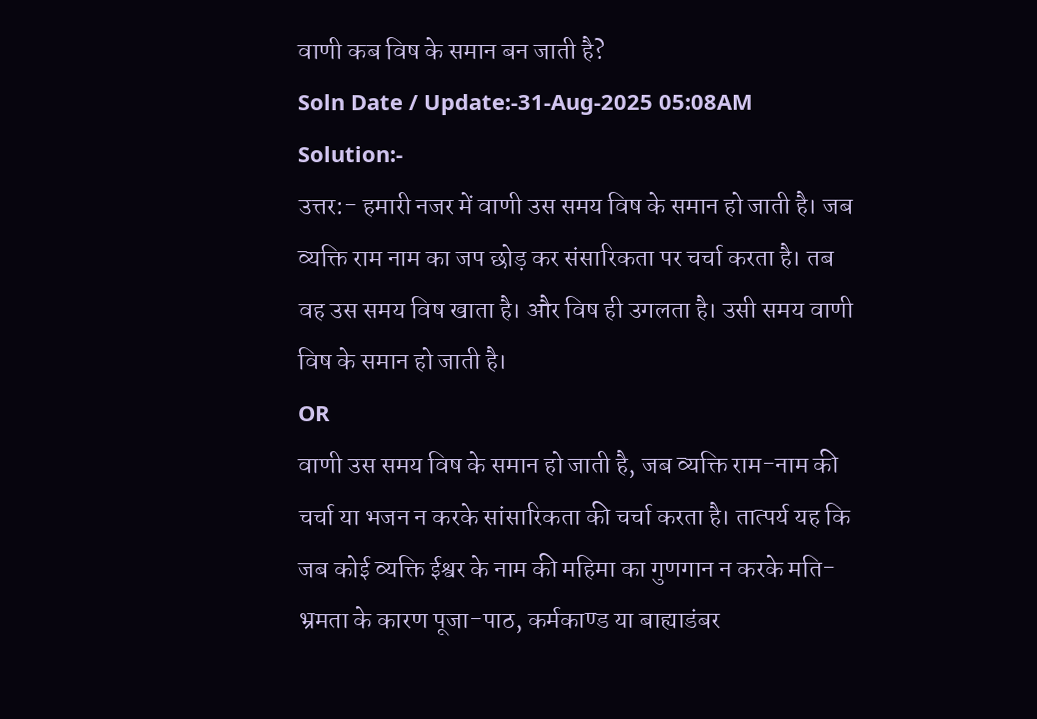वाणी कब विष के समान बन जाती है?
Soln Date / Update:-31-Aug-2025 05:08AM
Solution:-
उत्तर:- हमारी नजर में वाणी उस समय विष के समान हो जाती है। जब व्यक्ति राम नाम का जप छोड़ कर संसारिकता पर चर्चा करता है। तब वह उस समय विष खाता है। और विष ही उगलता है। उसी समय वाणी विष के समान हो जाती है।
OR
वाणी उस समय विष के समान हो जाती है, जब व्यक्ति राम-नाम की चर्चा या भजन न करके सांसारिकता की चर्चा करता है। तात्पर्य यह कि जब कोई व्यक्ति ईश्वर के नाम की महिमा का गुणगान न करके मति-भ्रमता के कारण पूजा-पाठ, कर्मकाण्ड या बाह्याडंबर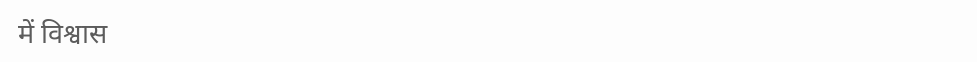में विश्वास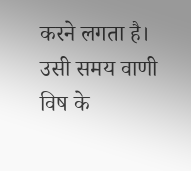करने लगता है। उसी समय वाणी विष के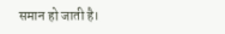समान हो जाती है।